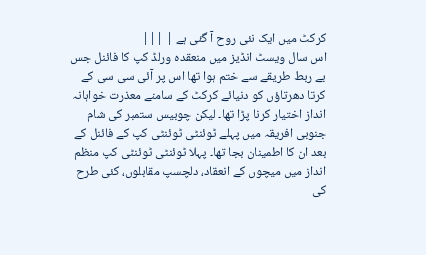کرکٹ میں ایک نئی روح آ گئی ہے | |||
اس سال ویسٹ انڈیز میں منعقدہ ورلڈ کپ کا فائنل جس بے ربط طریقے سے ختم ہوا تھا اس پر آئی سی سی کے کرتا دھرتاؤں کو دنیائے کرکٹ کے سامنے معذرت خواہانہ انداز اختیار کرنا پڑا تھا۔ لیکن چوبیس ستمبر کی شام جنوبی افریقہ میں پہلے ٹوئنٹی ٹوئنٹی کپ کے فائنل کے بعد ان کا اطمینان بجا تھا۔ پہلا ٹوئنٹی ٹوئنٹی کپ منظم انداز میں میچوں کے انعقاد، دلچسپ مقابلوں، کئی طرح کی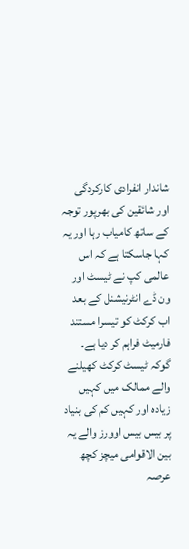شاندار انفرادی کارکردگی اور شائقین کی بھرپور توجہ کے ساتھ کامیاب رہا اور یہ کہا جاسکتا ہے کہ اس عالمی کپ نے ٹیسٹ اور ون ڈے انٹرنیشنل کے بعد اب کرکٹ کو تیسرا مستند فارمیٹ فراہم کر دیا ہے۔ گوکہ ٹیسٹ کرکٹ کھیلنے والے ممالک میں کہیں زیادہ اور کہیں کم کی بنیاد پر بیس بیس اوورز والے یہ بین الاقوامی میچز کچھ عرصہ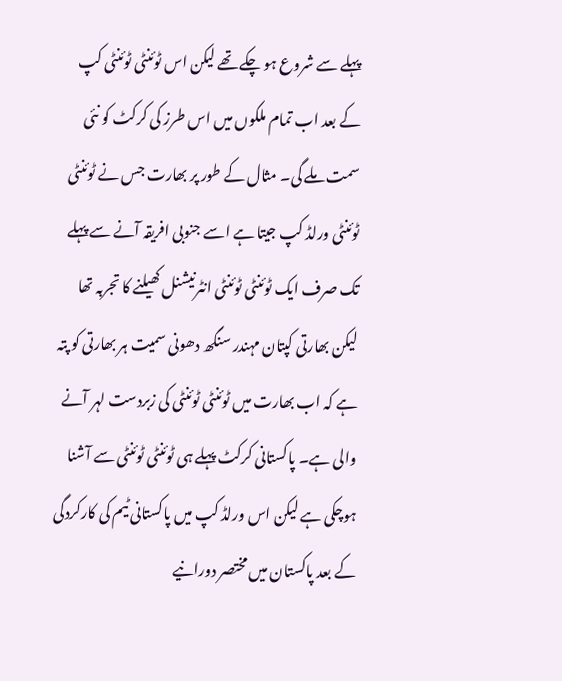پہلے سے شروع ہو چکے تھے لیکن اس ٹوئنٹی ٹوئنٹی کپ کے بعد اب تمام ملکوں میں اس طرز کی کرکٹ کو نئی سمت ملے گی۔ مثال کے طور پر بھارت جس نے ٹوئنٹی ٹوئنٹی ورلڈ کپ جیتا ہے اسے جنوبی افریقہ آنے سے پہلے تک صرف ایک ٹوئنٹی ٹوئنٹی انٹرنیشنل کھیلنے کا تجربہ تھا لیکن بھارتی کپتان مہندر سنگھ دھونی سمیت ہر بھارتی کو پتہ ہے کہ اب بھارت میں ٹوئنٹی ٹوئنٹی کی زبردست لہر آنے والی ہے۔ پاکستانی کرکٹ پہلے ہی ٹوئنٹی ٹوئنٹی سے آشنا ہوچکی ہے لیکن اس ورلڈ کپ میں پاکستانی ٹیم کی کارکردگی کے بعد پاکستان میں مختصر دورانیے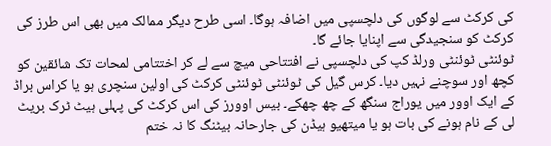کی کرکٹ سے لوگوں کی دلچسپی میں اضافہ ہوگا۔ اسی طرح دیگر ممالک میں بھی اس طرز کی کرکٹ کو سنجیدگی سے اپنایا جائے گا۔
ٹوئنٹی ٹوئنٹی ورلڈ کپ کی دلچسپی نے افتتاحی میچ سے لے کر اختتامی لمحات تک شائقین کو کچھ اور سوچنے نہیں دیا۔ کرس گیل کی ٹوئنٹی ٹوئنٹی کرکٹ کی اولین سنچری ہو یا کراس براڈ کے ایک اوور میں یوراج سنگھ کے چھ چھکے۔ بیس اوورز کی اس کرکٹ کی پہلی ہیٹ ٹرک بریٹ لی کے نام ہونے کی بات ہو یا میتھیو ہیڈن کی جارحانہ بیٹنگ کا نہ ختم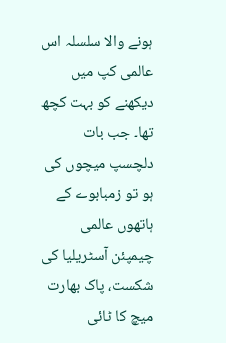ہونے والا سلسلہ اس عالمی کپ میں دیکھنے کو بہت کچھ تھا۔ جب بات دلچسپ میچوں کی ہو تو زمبابوے کے ہاتھوں عالمی چیمپئن آسٹریلیا کی شکست، پاک بھارت میچ کا ٹائی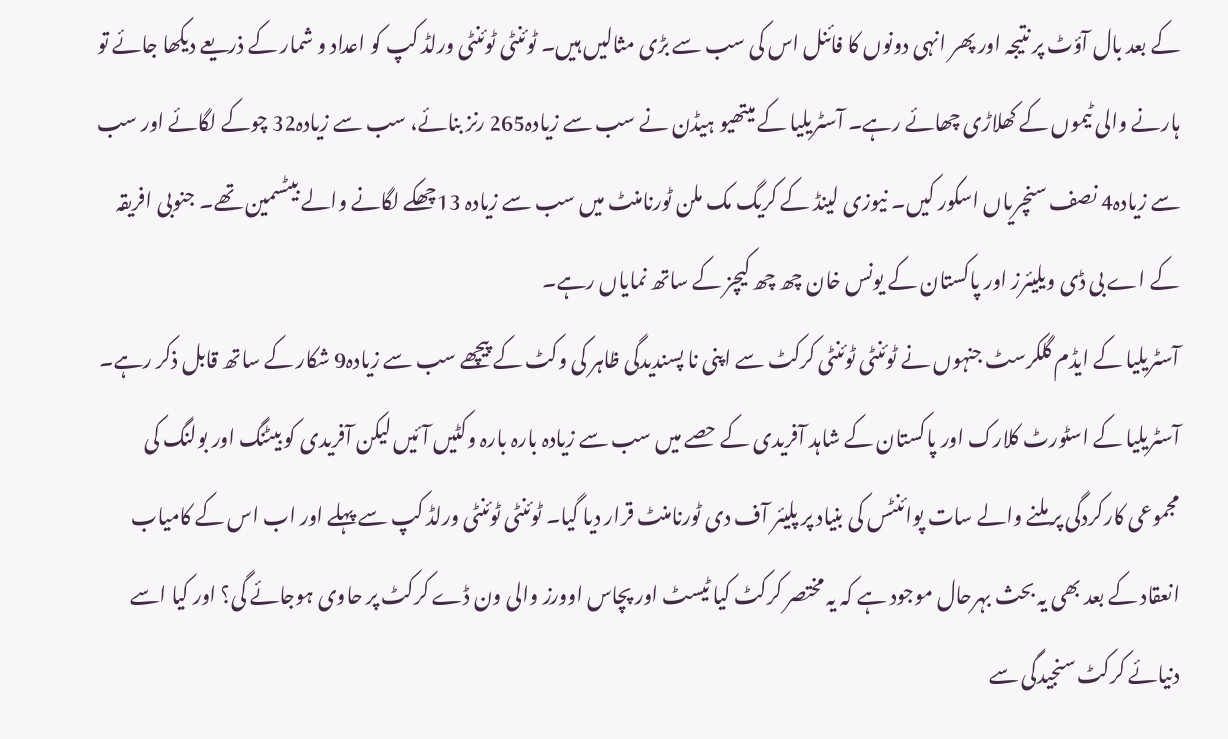کے بعد بال آؤٹ پر نتیجہ اور پھر انہی دونوں کا فائنل اس کی سب سے بڑی مثالیں ہیں۔ ٹوئنٹی ٹوئنٹی ورلڈ کپ کو اعداد و شمار کے ذریعے دیکھا جائے تو ہارنے والی ٹیموں کے کھلاڑی چھائے رہے۔ آسٹریلیا کے میتھیو ہیڈن نے سب سے زیادہ265 رنز بنائے، سب سے زیادہ32 چوکے لگائے اور سب سے زیادہ4 نصف سنچریاں اسکور کیں۔ نیوزی لینڈ کے کریگ مک ملن ٹورنامنٹ میں سب سے زیادہ 13چھکے لگانے والے بیٹسمین تھے۔ جنوبی افریقہ کے اے بی ڈی ویلیئرز اور پاکستان کے یونس خان چھ چھ کیچز کے ساتھ نمایاں رہے۔
آسٹریلیا کے ایڈم گلکرسٹ جنہوں نے ٹوئنٹی ٹوئنٹی کرکٹ سے اپنی نا پسندیدگی ظاہر کی وکٹ کے پیچھے سب سے زیادہ9 شکار کے ساتھ قابل ذکر رہے۔ آسٹریلیا کے اسٹورٹ کلارک اور پاکستان کے شاہد آفریدی کے حصے میں سب سے زیادہ بارہ بارہ وکٹیں آئیں لیکن آفریدی کو بیٹنگ اور بولنگ کی مجموعی کارکردگی پر ملنے والے سات پوائنٹس کی بنیاد پر پلیئر آف دی ٹورنامنٹ قرار دیا گیا۔ ٹوئنٹی ٹوئنٹی ورلڈ کپ سے پہلے اور اب اس کے کامیاب انعقاد کے بعد بھی یہ بحث بہرحال موجود ہے کہ یہ مختصر کرکٹ کیا ٹیسٹ اور پچاس اوورز والی ون ڈے کرکٹ پر حاوی ہوجائے گی؟ اور کیا اسے دنیائے کرکٹ سنجیدگی سے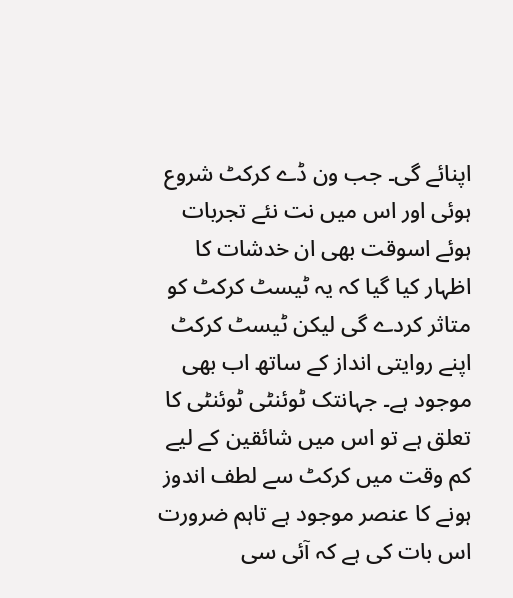اپنائے گی۔ جب ون ڈے کرکٹ شروع ہوئی اور اس میں نت نئے تجربات ہوئے اسوقت بھی ان خدشات کا اظہار کیا گیا کہ یہ ٹیسٹ کرکٹ کو متاثر کردے گی لیکن ٹیسٹ کرکٹ اپنے روایتی انداز کے ساتھ اب بھی موجود ہے۔ جہانتک ٹوئنٹی ٹوئنٹی کا تعلق ہے تو اس میں شائقین کے لیے کم وقت میں کرکٹ سے لطف اندوز ہونے کا عنصر موجود ہے تاہم ضرورت اس بات کی ہے کہ آئی سی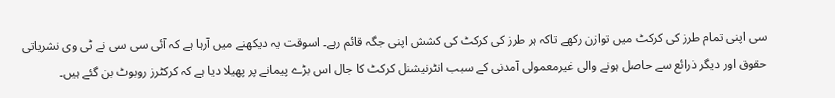سی اپنی تمام طرز کی کرکٹ میں توازن رکھے تاکہ ہر طرز کی کرکٹ کی کشش اپنی جگہ قائم رہے۔ اسوقت یہ دیکھنے میں آرہا ہے کہ آئی سی سی نے ٹی وی نشریاتی حقوق اور دیگر ذرائع سے حاصل ہونے والی غیرمعمولی آمدنی کے سبب انٹرنیشنل کرکٹ کا جال اس بڑے پیمانے پر پھیلا دیا ہے کہ کرکٹرز روبوٹ بن گئے ہیں۔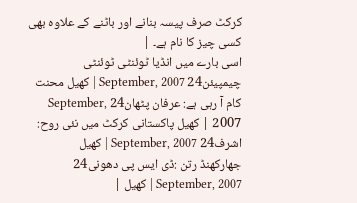کرکٹ صرف پیسہ بنانے اور باٹنے کے علاوہ بھی کسی چیز کا نام ہے۔ |
اسی بارے میں انڈیا ٹوئنٹی ٹوئنٹی چیمپیئن24 September, 2007 | کھیل محنت کام آ رہی ہے: عرفان پٹھان24 September, 2007 | کھیل پاکستانی کرکٹ میں نئی روح: اشرف24 September, 2007 | کھیل جھارکھنڈ رتن :ڈی ایس پی دھونی24 September, 2007 | کھیل |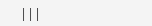|||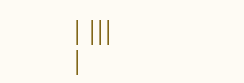| |||
|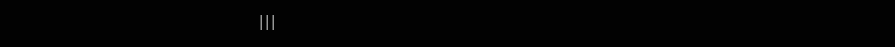|||